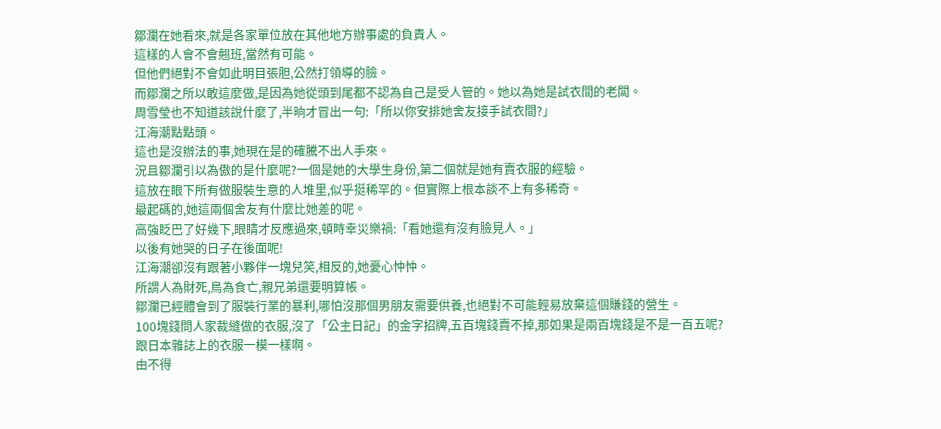鄒瀾在她看來,就是各家單位放在其他地方辦事處的負責人。
這樣的人會不會翹班,當然有可能。
但他們絕對不會如此明目張胆,公然打領導的臉。
而鄒瀾之所以敢這麼做,是因為她從頭到尾都不認為自己是受人管的。她以為她是試衣間的老闆。
周雪瑩也不知道該說什麼了,半晌才冒出一句:「所以你安排她舍友接手試衣間?」
江海潮點點頭。
這也是沒辦法的事,她現在是的確騰不出人手來。
況且鄒瀾引以為傲的是什麼呢?一個是她的大學生身份,第二個就是她有賣衣服的經驗。
這放在眼下所有做服裝生意的人堆里,似乎挺稀罕的。但實際上根本談不上有多稀奇。
最起碼的,她這兩個舍友有什麼比她差的呢。
高強眨巴了好幾下,眼睛才反應過來,頓時幸災樂禍:「看她還有沒有臉見人。」
以後有她哭的日子在後面呢!
江海潮卻沒有跟著小夥伴一塊兒笑,相反的,她憂心忡忡。
所謂人為財死,鳥為食亡,親兄弟還要明算帳。
鄒瀾已經體會到了服裝行業的暴利,哪怕沒那個男朋友需要供養,也絕對不可能輕易放棄這個賺錢的營生。
100塊錢問人家裁縫做的衣服,沒了「公主日記」的金字招牌,五百塊錢賣不掉,那如果是兩百塊錢是不是一百五呢?
跟日本雜誌上的衣服一模一樣啊。
由不得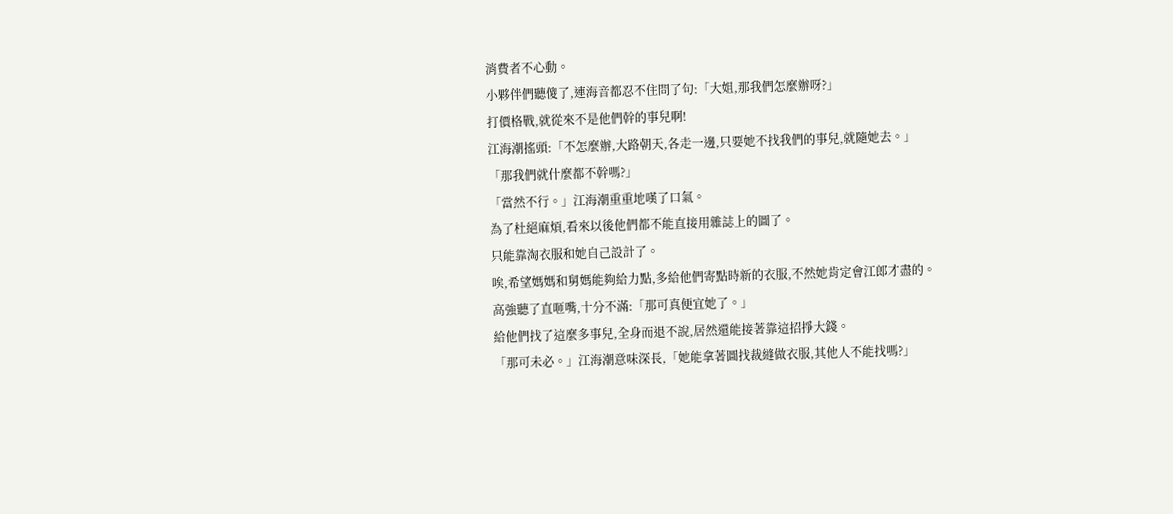消費者不心動。
小夥伴們聽傻了,連海音都忍不住問了句:「大姐,那我們怎麼辦呀?」
打價格戰,就從來不是他們幹的事兒啊!
江海潮搖頭:「不怎麼辦,大路朝天,各走一邊,只要她不找我們的事兒,就隨她去。」
「那我們就什麼都不幹嗎?」
「當然不行。」江海潮重重地嘆了口氣。
為了杜絕麻煩,看來以後他們都不能直接用雜誌上的圖了。
只能靠淘衣服和她自己設計了。
唉,希望媽媽和舅媽能夠給力點,多給他們寄點時新的衣服,不然她肯定會江郎才盡的。
高強聽了直咂嘴,十分不滿:「那可真便宜她了。」
給他們找了這麼多事兒,全身而退不說,居然還能接著靠這招掙大錢。
「那可未必。」江海潮意味深長,「她能拿著圖找裁縫做衣服,其他人不能找嗎?」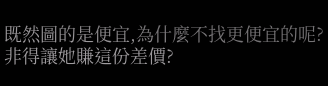既然圖的是便宜,為什麼不找更便宜的呢?非得讓她賺這份差價?